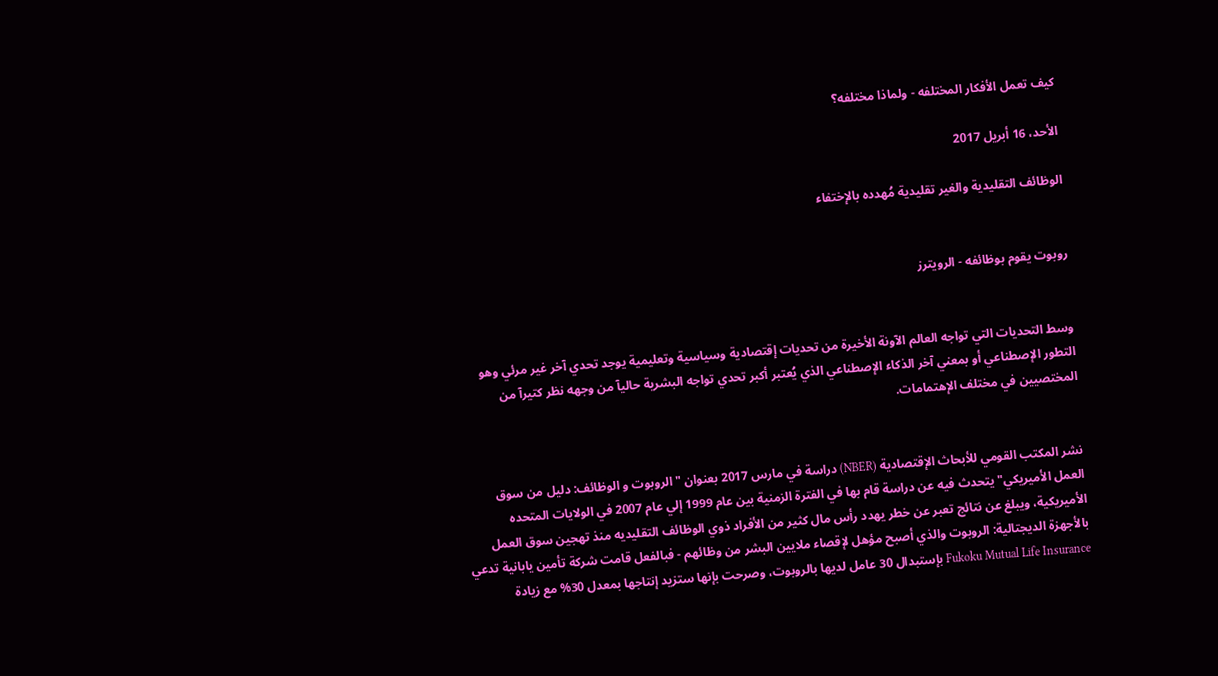كيف تعمل الأفكار المختلفه - ولماذا مختلفه؟

الأحد، 16 أبريل 2017

الوظائف التقليدية والغير تقليدية مُهدده بالإختفاء


روبوت يقوم بوظائفه - الرويترز


وسط التحديات التي تواجه العالم الآونة الأخيرة من تحديات إقتصادية وسياسية وتعليمية يوجد تحدي آخر غير مرئي وهو التطور الإصطناعي أو بمعني آخر الذكاء الإصطناعي الذي يُعتبر أكبر تحدي تواجه البشرية حاليآ من وجهه نظر كتيرآ من المختصيين في مختلف الإهتمامات.


نشر المكتب القومي للأبحاث الإقتصادية (NBER) دراسة في مارس 2017 بعنوان "الروبوت و الوظائف: دليل من سوق العمل الأميريكي" يتحدث فيه عن دراسة قام بها في الفترة الزمنية بين عام 1999 إلي عام 2007 في الولايات المتحده الأميريكية، ويبلغ عن نتائج تعبر عن خطر يهدد رأس مال كثير من الأفراد ذوي الوظائف التقليديه منذ تهجين سوق العمل بالأجهزة الديجتالية: الروبوت والذي أصبح مؤهل لإقصاء ملايين البشر من وظائهم - فبالفعل قامت شركة تأمين يابانية تدعي Fukoku Mutual Life Insurance بإستبدال 30 عامل لديها بالروبوت، وصرحت بإنها ستزيد إنتاجها بمعدل 30% مع زيادة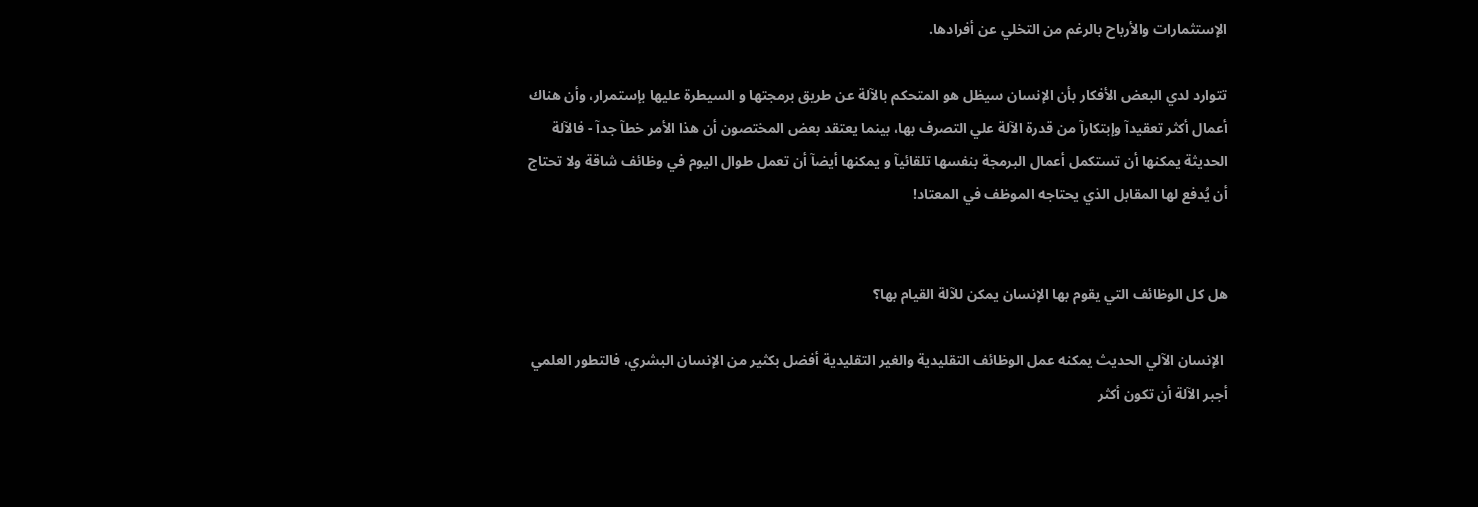الإستثمارات والأرباح بالرغم من التخلي عن أفرادها.

تتوارد لدي البعض الأفكار بأن الإنسان سيظل هو المتحكم بالآلة عن طريق برمجتها و السيطرة عليها بإستمرار، وأن هناك أعمال أكثر تعقيدآ وإبتكارآ من قدرة الآلة علي التصرف بها، بينما يعتقد بعض المختصون أن هذا الأمر خطآ جدآ - فالآلة الحديثة يمكنها أن تستكمل أعمال البرمجة بنفسها تلقائيآ و يمكنها أيضآ أن تعمل طوال اليوم في وظائف شاقة ولا تحتاج أن يُدفع لها المقابل الذي يحتاجه الموظف في المعتاد!


هل كل الوظائف التي يقوم بها الإنسان يمكن للآلة القيام بها؟

 الإنسان الآلي الحديث يمكنه عمل الوظائف التقليدية والغير التقليدية أفضل بكثير من الإنسان البشري، فالتطور العلمي أجبر الآلة أن تكون أكثر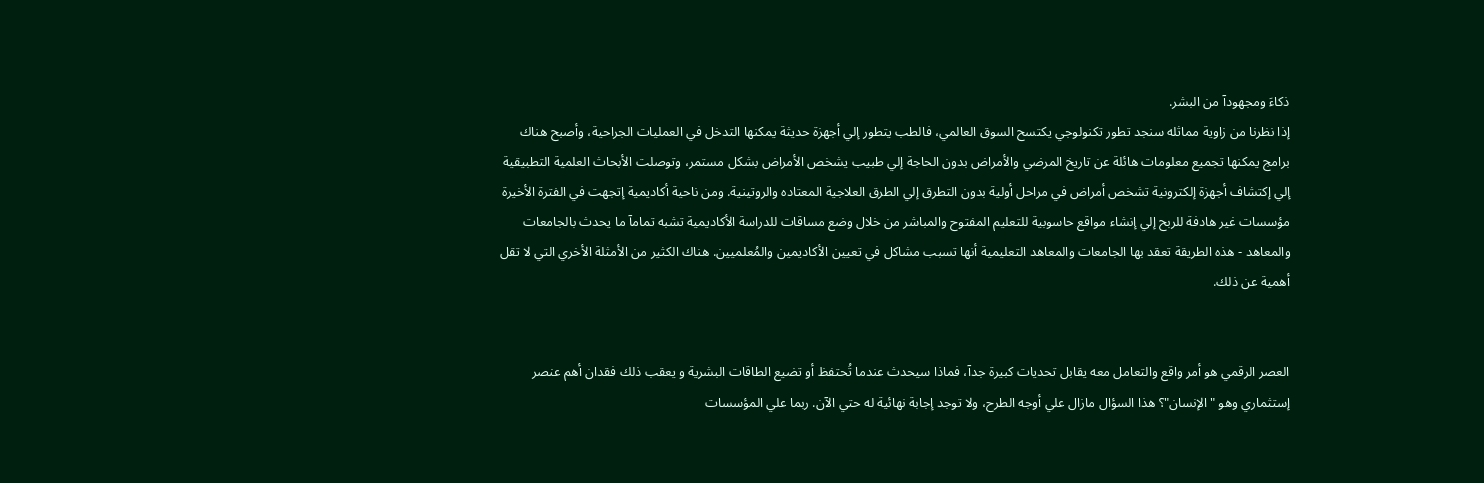ذكاءَ ومجهودآ من البشر.
إذا نظرنا من زاوية مماثله سنجد تطور تكنولوجي يكتسح السوق العالمي، فالطب يتطور إلي أجهزة حديثة يمكنها التدخل في العمليات الجراحية، وأصبح هناك برامج يمكنها تجميع معلومات هائلة عن تاريخ المرضي والأمراض بدون الحاجة إلي طبيب يشخص الأمراض بشكل مستمر، وتوصلت الأبحاث العلمية التطبيقية إلي إكتشاف أجهزة إلكترونية تشخص أمراض في مراحل أولية بدون التطرق إلي الطرق العلاجية المعتاده والروتينية. ومن ناحية أكاديمية إتجهت في الفترة الأخيرة مؤسسات غير هادفة للربح إلي إنشاء مواقع حاسوبية للتعليم المفتوح والمباشر من خلال وضع مساقات للدراسة الأكاديمية تشبه تمامآ ما يحدث بالجامعات والمعاهد - هذه الطريقة تعقد بها الجامعات والمعاهد التعليمية أنها تسبب مشاكل في تعيين الأكاديمين والمُعلميين. هناك الكثير من الأمثلة الأخري التي لا تقل أهمية عن ذلك.


العصر الرقمي هو أمر واقع والتعامل معه يقابل تحديات كبيرة جدآ، فماذا سيحدث عندما تُحتفظ أو تضيع الطاقات البشرية و يعقب ذلك فقدان أهم عنصر إستثماري وهو "الإنسان"؟ هذا السؤال مازال علي أوجه الطرح، ولا توجد إجابة نهائية له حتي الآن. ربما علي المؤسسات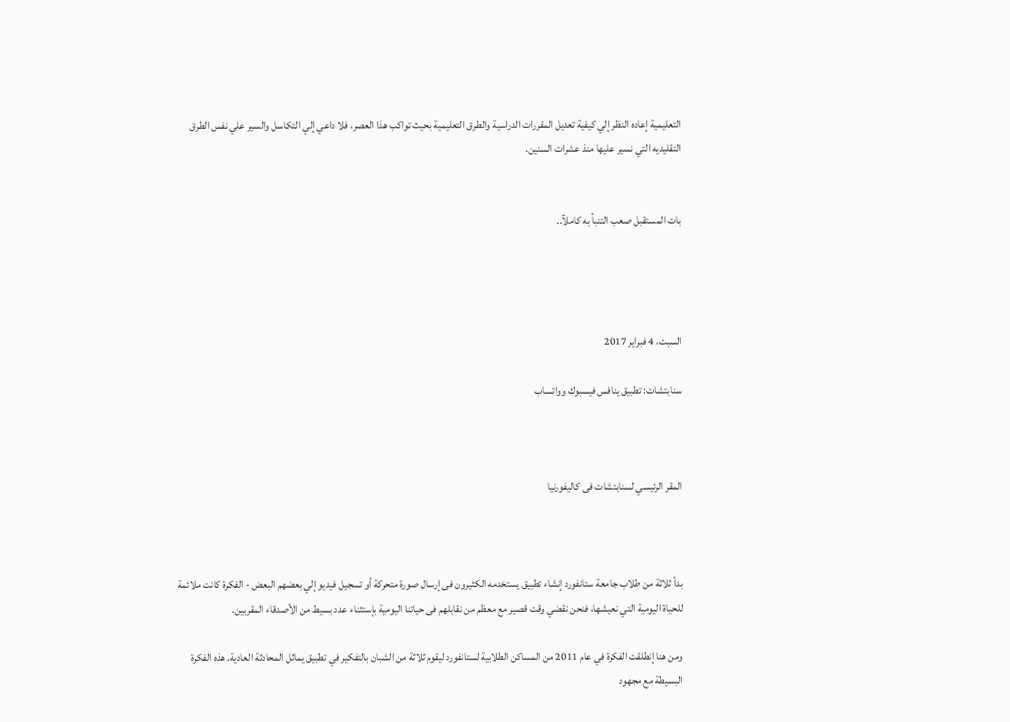التعليمية إعاده النظر إلي كيفية تعديل المقررات الدراسية والطرق التعليمية بحيث تواكب هذا العصر، فلا داعي إلي التكاسل والسير علي نفس الطرق التقليديه التي نسير عليها منذ عشرات السنين.


بات المستقبل صعب التنبأ به كاملآ..




السبت، 4 فبراير 2017

سنابتشات: تطبيق ينافس فيسبوك وواتساب



المقر الرئيسي لسنابتشات فى كاليفورنيا



بدأ ثلاثة من طلاب جامعة ستانفورد إنشاء تطبيق يستخدمه الكثيرون فى إرسال صورة متحركة أو تسجيل فيديو إلي بعضهم البعض - الفكرة كانت ملائمة للحياة اليومية التي نعيشها، فنحن نقضي وقت قصير مع معظم من نقابلهم فى حياتنا اليومية بإستثناء عدد بسيط من الأصدقاء المقربين.

ومن هنا إنطلقت الفكرة في عام 2011 من المساكن الطلابية لستانفورد ليقوم ثلاثة من الشبان بالتفكير في تطبيق يماثل المحادثة العادية. هذه الفكرة البسيطة مع مجهود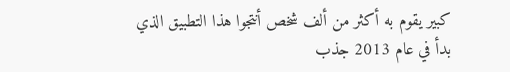كبير يقوم به أكثر من ألف شخص أنتجوا هذا التطبيق الذي بدأ في عام 2013 جذب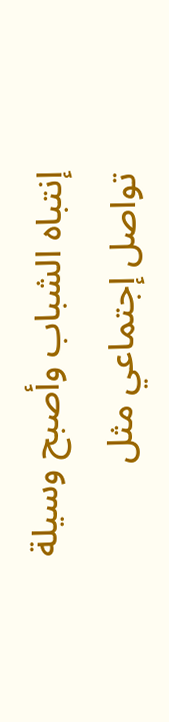إنتباه الشباب وأصبح وسيلة تواصل إجتماعي مثل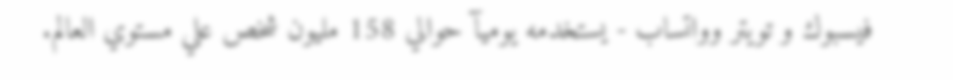فيسبوك و تويتر وواتساب - يستخدمه يوميآ حوالي 158 مليون شخص علي مستوي العالم.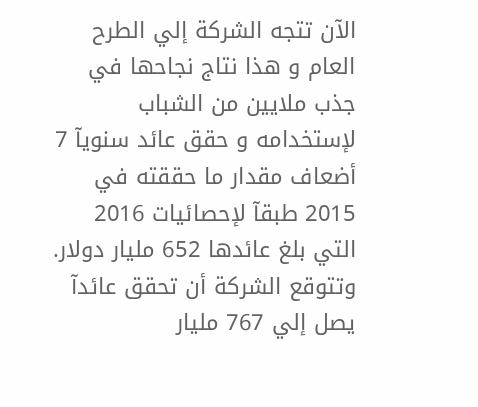الآن تتجه الشركة إلي الطرح العام و هذا نتاج نجاحها في جذب ملايين من الشباب لإستخدامه و حقق عائد سنويآ 7 أضعاف مقدار ما حققته في 2015 طبقآ لإحصائيات 2016 التي بلغ عائدها 652 مليار دولار. وتتوقع الشركة أن تحقق عائدآ يصل إلي 767 مليار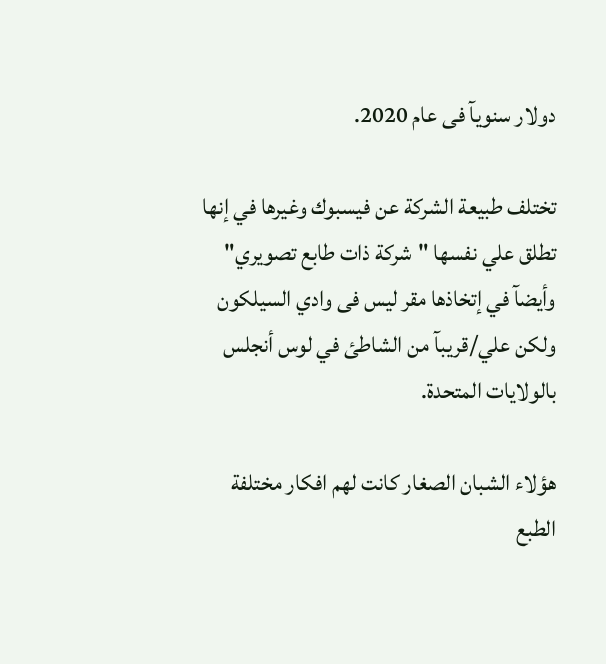دولار سنويآ فى عام 2020.

تختلف طبيعة الشركة عن فيسبوك وغيرها في إنها تطلق علي نفسها "شركة ذات طابع تصويري" وأيضآ في إتخاذها مقر ليس فى وادي السيلكون ولكن علي/قريبآ من الشاطئ في لوس أنجلس بالولايات المتحدة.

هؤلاء الشبان الصغار كانت لهم افكار مختلفة الطبع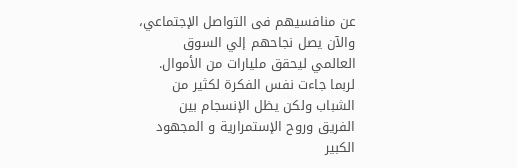عن منافسيهم فى التواصل الإجتماعي، والآن يصل نجاحهم إلي السوق العالمي ليحقق مليارات من الأموال. لربما جاءت نفس الفكرة لكثير من الشباب ولكن يظل الإنسجام بين الفريق وروح الإستمرارية و المجهود الكبير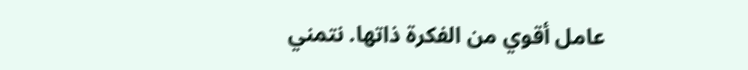عامل أقوي من الفكرة ذاتها. نتمني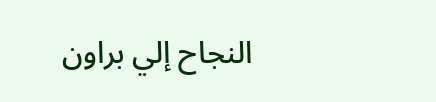النجاح إلي براون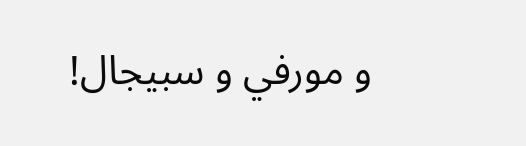و مورفي و سبيجال!